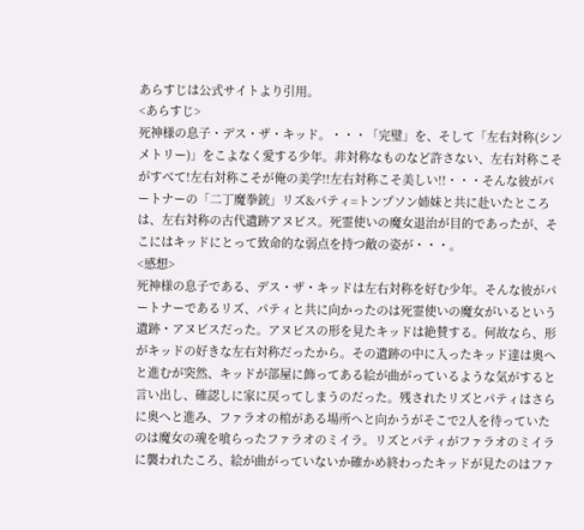あらすじは公式サイトより引用。
<あらすじ>
死神様の息子・デス・ザ・キッド。・・・「完璧」を、そして「左右対称(シンメトリー)」をこよなく愛する少年。非対称なものなど許さない、左右対称こそがすべて!左右対称こそが俺の美学!!左右対称こそ美しい!!・・・そんな彼がパートナーの「二丁魔拳銃」リズ&パティ=トンプソン姉妹と共に赴いたところは、左右対称の古代遺跡アヌビス。死霊使いの魔女退治が目的であったが、そこにはキッドにとって致命的な弱点を持つ敵の姿が・・・。
<感想>
死神様の息子である、デス・ザ・キッドは左右対称を好む少年。そんな彼がパートナーであるリズ、パティと共に向かったのは死霊使いの魔女がいるという遺跡・アヌビスだった。アヌビスの形を見たキッドは絶賛する。何故なら、形がキッドの好きな左右対称だったから。その遺跡の中に入ったキッド達は奥へと進むが突然、キッドが部屋に飾ってある絵が曲がっているような気がすると言い出し、確認しに家に戻ってしまうのだった。残されたリズとパティはさらに奥へと進み、ファラオの棺がある場所へと向かうがそこで2人を待っていたのは魔女の魂を喰らったファラオのミイラ。リズとパティがファラオのミイラに襲われたころ、絵が曲がっていないか確かめ終わったキッドが見たのはファ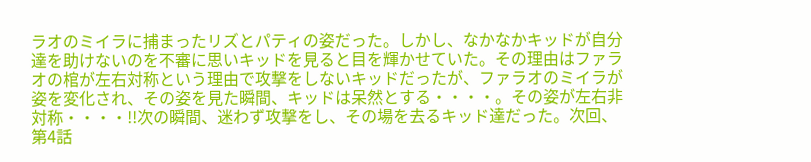ラオのミイラに捕まったリズとパティの姿だった。しかし、なかなかキッドが自分達を助けないのを不審に思いキッドを見ると目を輝かせていた。その理由はファラオの棺が左右対称という理由で攻撃をしないキッドだったが、ファラオのミイラが姿を変化され、その姿を見た瞬間、キッドは呆然とする・・・・。その姿が左右非対称・・・・!!次の瞬間、迷わず攻撃をし、その場を去るキッド達だった。次回、第4話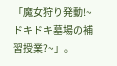「魔女狩り発動!~ドキドキ墓場の補習授業?~」。